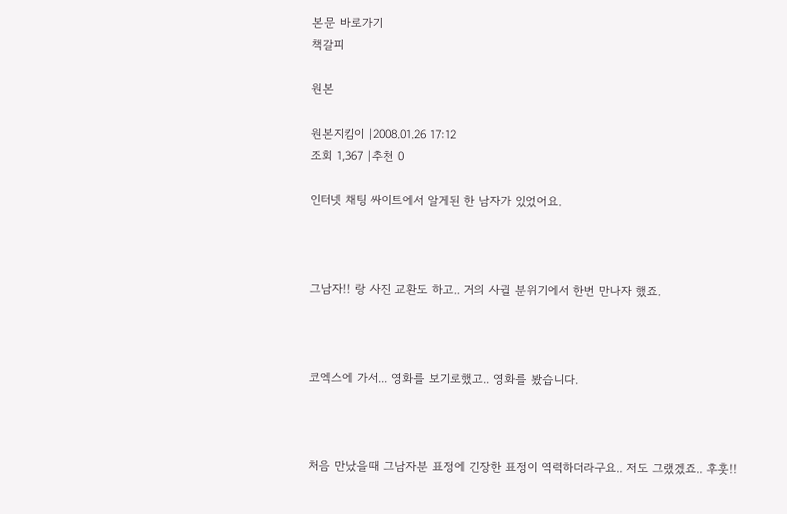본문 바로가기
책갈피

원본

원본지킴이 |2008.01.26 17:12
조회 1,367 |추천 0

인터넷 채팅 싸이트에서 알게된 한 남자가 있었어요.



그남자!! 랑 사진 교환도 하고.. 거의 사귈 분위기에서 한번 만나자 했죠.



코엑스에 가서... 영화를 보기로했고.. 영화를 봤습니다.



처음 만났을때 그남자분 표정에 긴장한 표정이 역력하더라구요.. 저도 그랬겠죠.. 후훗!!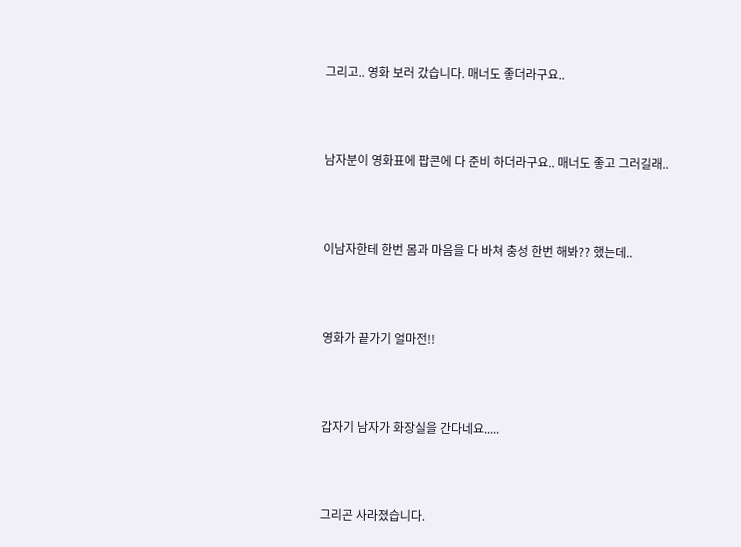그리고.. 영화 보러 갔습니다. 매너도 좋더라구요..



남자분이 영화표에 팝콘에 다 준비 하더라구요.. 매너도 좋고 그러길래..



이남자한테 한번 몸과 마음을 다 바쳐 충성 한번 해봐?? 했는데..



영화가 끝가기 얼마전!!



갑자기 남자가 화장실을 간다네요.....



그리곤 사라졌습니다.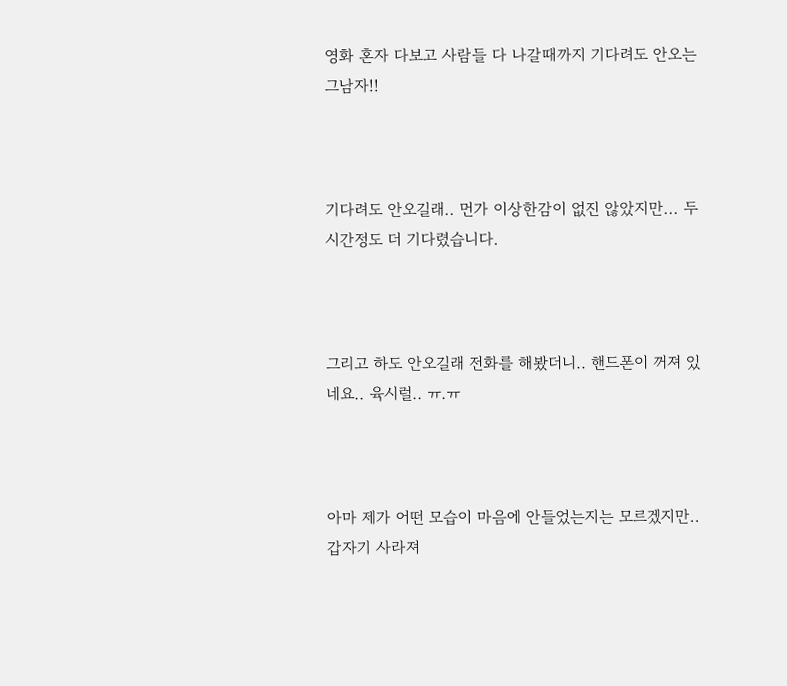영화 혼자 다보고 사람들 다 나갈때까지 기다려도 안오는 그남자!!



기다려도 안오길래.. 먼가 이상한감이 없진 않았지만... 두시간정도 더 기다렸습니다.



그리고 하도 안오길래 전화를 해봤더니.. 핸드폰이 꺼져 있네요.. 육시럴.. ㅠ.ㅠ



아마 제가 어떤 모습이 마음에 안들었는지는 모르겠지만.. 갑자기 사라져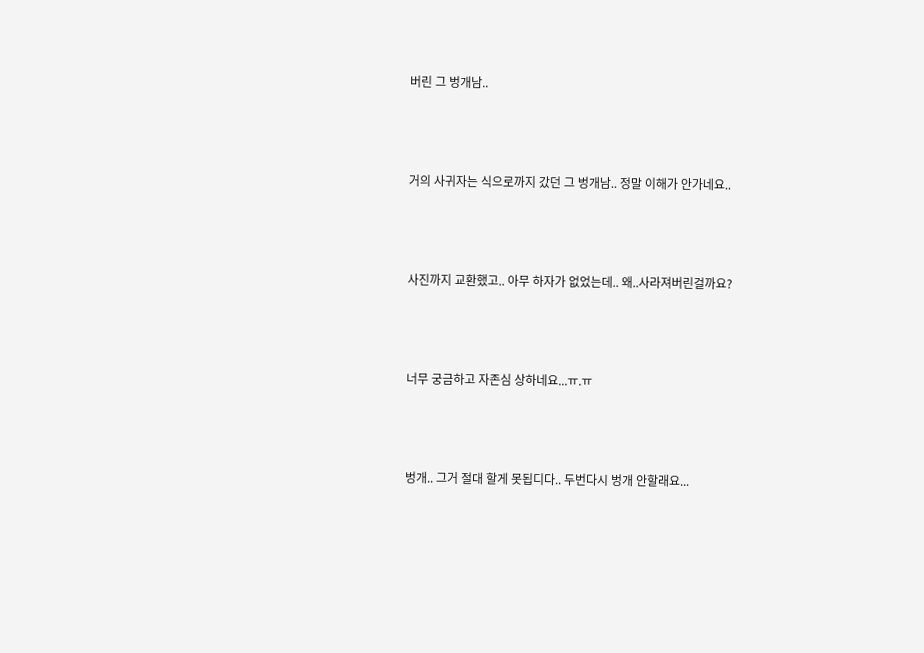버린 그 벙개남..



거의 사귀자는 식으로까지 갔던 그 벙개남.. 정말 이해가 안가네요..



사진까지 교환했고.. 아무 하자가 없었는데.. 왜..사라져버린걸까요?



너무 궁금하고 자존심 상하네요...ㅠ.ㅠ



벙개.. 그거 절대 할게 못됩디다.. 두번다시 벙개 안할래요...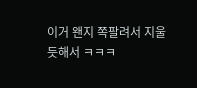이거 왠지 쪽팔려서 지울듯해서 ㅋㅋㅋ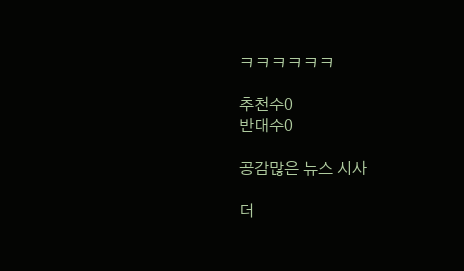ㅋㅋㅋㅋㅋㅋ

추천수0
반대수0

공감많은 뉴스 시사

더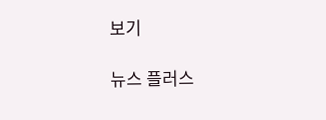보기

뉴스 플러스